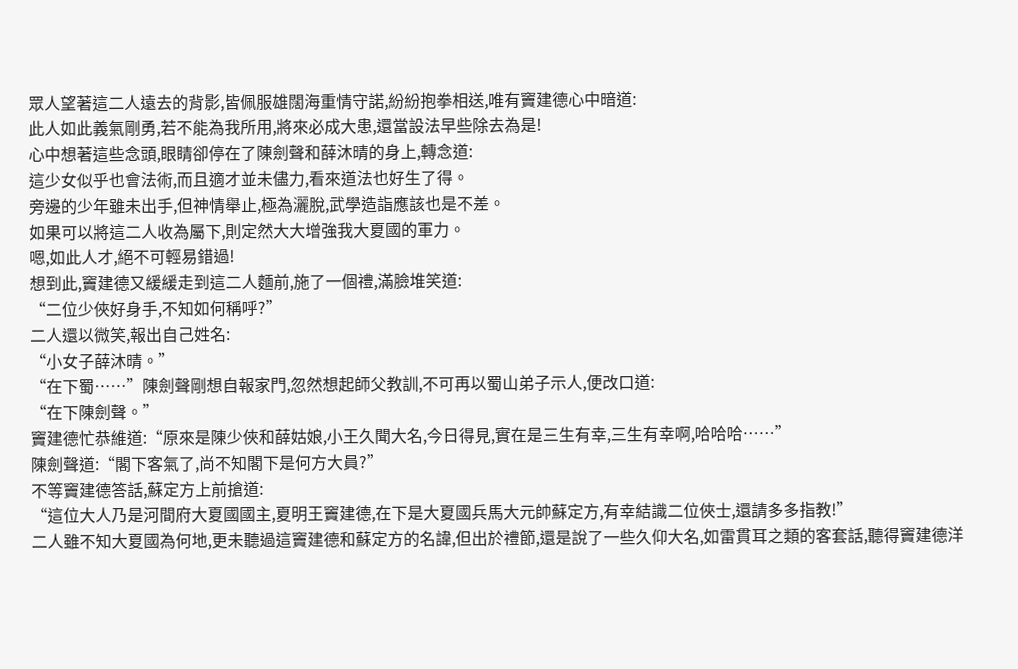眾人望著這二人遠去的背影,皆佩服雄闊海重情守諾,紛紛抱拳相送,唯有竇建德心中暗道:
此人如此義氣剛勇,若不能為我所用,將來必成大患,還當設法早些除去為是!
心中想著這些念頭,眼睛卻停在了陳劍聲和薛沐晴的身上,轉念道:
這少女似乎也會法術,而且適才並未儘力,看來道法也好生了得。
旁邊的少年雖未出手,但神情舉止,極為灑脫,武學造詣應該也是不差。
如果可以將這二人收為屬下,則定然大大增強我大夏國的軍力。
嗯,如此人才,絕不可輕易錯過!
想到此,竇建德又緩緩走到這二人麵前,施了一個禮,滿臉堆笑道:
“二位少俠好身手,不知如何稱呼?”
二人還以微笑,報出自己姓名:
“小女子薛沐晴。”
“在下蜀……”陳劍聲剛想自報家門,忽然想起師父教訓,不可再以蜀山弟子示人,便改口道:
“在下陳劍聲。”
竇建德忙恭維道:“原來是陳少俠和薛姑娘,小王久聞大名,今日得見,實在是三生有幸,三生有幸啊,哈哈哈……”
陳劍聲道:“閣下客氣了,尚不知閣下是何方大員?”
不等竇建德答話,蘇定方上前搶道:
“這位大人乃是河間府大夏國國主,夏明王竇建德,在下是大夏國兵馬大元帥蘇定方,有幸結識二位俠士,還請多多指教!”
二人雖不知大夏國為何地,更未聽過這竇建德和蘇定方的名諱,但出於禮節,還是說了一些久仰大名,如雷貫耳之類的客套話,聽得竇建德洋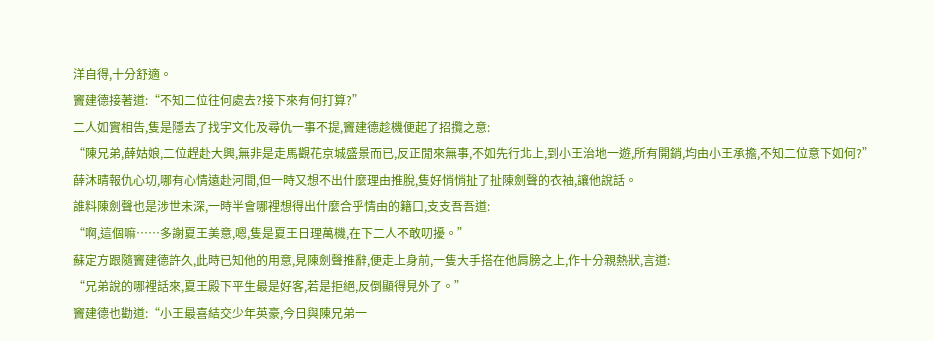洋自得,十分舒適。
竇建德接著道:“不知二位往何處去?接下來有何打算?”
二人如實相告,隻是隱去了找宇文化及尋仇一事不提,竇建德趁機便起了招攬之意:
“陳兄弟,薛姑娘,二位趕赴大興,無非是走馬觀花京城盛景而已,反正閒來無事,不如先行北上,到小王治地一遊,所有開銷,均由小王承擔,不知二位意下如何?”
薛沐晴報仇心切,哪有心情遠赴河間,但一時又想不出什麼理由推脫,隻好悄悄扯了扯陳劍聲的衣袖,讓他說話。
誰料陳劍聲也是涉世未深,一時半會哪裡想得出什麼合乎情由的籍口,支支吾吾道:
“啊,這個嘛……多謝夏王美意,嗯,隻是夏王日理萬機,在下二人不敢叨擾。”
蘇定方跟隨竇建德許久,此時已知他的用意,見陳劍聲推辭,便走上身前,一隻大手搭在他肩膀之上,作十分親熱狀,言道:
“兄弟說的哪裡話來,夏王殿下平生最是好客,若是拒絕,反倒顯得見外了。”
竇建德也勸道:“小王最喜結交少年英豪,今日與陳兄弟一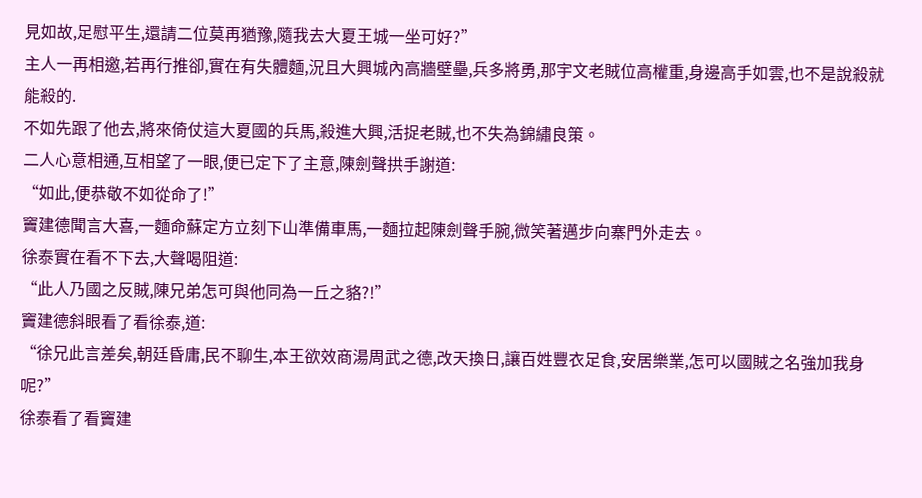見如故,足慰平生,還請二位莫再猶豫,隨我去大夏王城一坐可好?”
主人一再相邀,若再行推卻,實在有失體麵,況且大興城內高牆壁壘,兵多將勇,那宇文老賊位高權重,身邊高手如雲,也不是說殺就能殺的.
不如先跟了他去,將來倚仗這大夏國的兵馬,殺進大興,活捉老賊,也不失為錦繡良策。
二人心意相通,互相望了一眼,便已定下了主意,陳劍聲拱手謝道:
“如此,便恭敬不如從命了!”
竇建德聞言大喜,一麵命蘇定方立刻下山準備車馬,一麵拉起陳劍聲手腕,微笑著邁步向寨門外走去。
徐泰實在看不下去,大聲喝阻道:
“此人乃國之反賊,陳兄弟怎可與他同為一丘之貉?!”
竇建德斜眼看了看徐泰,道:
“徐兄此言差矣,朝廷昏庸,民不聊生,本王欲效商湯周武之德,改天換日,讓百姓豐衣足食,安居樂業,怎可以國賊之名強加我身呢?”
徐泰看了看竇建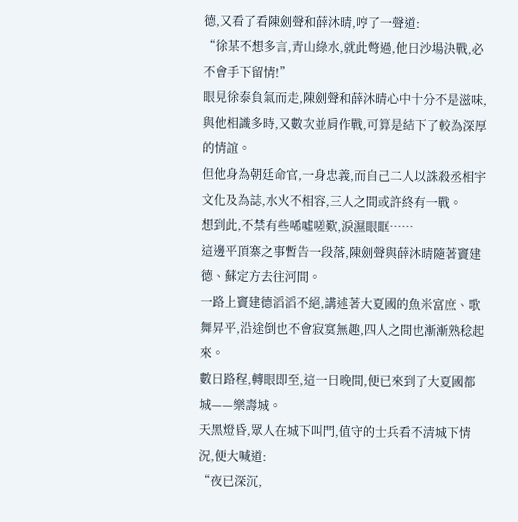德,又看了看陳劍聲和薛沐晴,哼了一聲道:
“徐某不想多言,青山綠水,就此彆過,他日沙場決戰,必不會手下留情!”
眼見徐泰負氣而走,陳劍聲和薛沐晴心中十分不是滋味,與他相識多時,又數次並肩作戰,可算是結下了較為深厚的情誼。
但他身為朝廷命官,一身忠義,而自己二人以誅殺丞相宇文化及為誌,水火不相容,三人之間或許終有一戰。
想到此,不禁有些唏噓嗟歎,淚濕眼眶……
這邊平頂寨之事暫告一段落,陳劍聲與薛沐晴隨著竇建德、蘇定方去往河間。
一路上竇建德滔滔不絕,講述著大夏國的魚米富庶、歌舞昇平,沿途倒也不會寂寞無趣,四人之間也漸漸熟稔起來。
數日路程,轉眼即至,這一日晚間,便已來到了大夏國都城——樂壽城。
天黑燈昏,眾人在城下叫門,值守的士兵看不清城下情況,便大喊道:
“夜已深沉,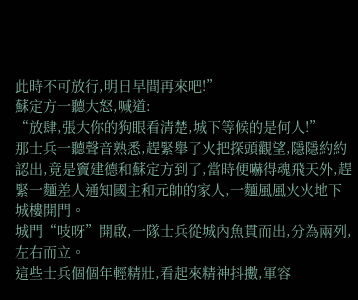此時不可放行,明日早間再來吧!”
蘇定方一聽大怒,喊道:
“放肆,張大你的狗眼看清楚,城下等候的是何人!”
那士兵一聽聲音熟悉,趕緊舉了火把探頭觀望,隱隱約約認出,竟是竇建德和蘇定方到了,當時便嚇得魂飛天外,趕緊一麵差人通知國主和元帥的家人,一麵風風火火地下城樓開門。
城門“吱呀”開啟,一隊士兵從城內魚貫而出,分為兩列,左右而立。
這些士兵個個年輕精壯,看起來精神抖擻,軍容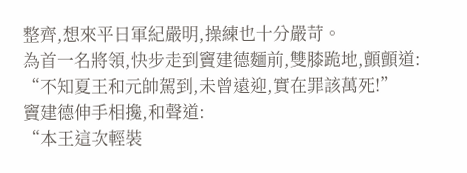整齊,想來平日軍紀嚴明,操練也十分嚴苛。
為首一名將領,快步走到竇建德麵前,雙膝跪地,顫顫道:
“不知夏王和元帥駕到,未曾遠迎,實在罪該萬死!”
竇建德伸手相攙,和聲道:
“本王這次輕裝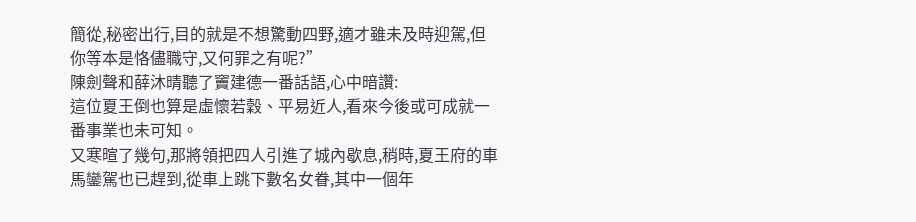簡從,秘密出行,目的就是不想驚動四野,適才雖未及時迎駕,但你等本是恪儘職守,又何罪之有呢?”
陳劍聲和薛沐晴聽了竇建德一番話語,心中暗讚:
這位夏王倒也算是虛懷若穀、平易近人,看來今後或可成就一番事業也未可知。
又寒暄了幾句,那將領把四人引進了城內歇息,稍時,夏王府的車馬鑾駕也已趕到,從車上跳下數名女眷,其中一個年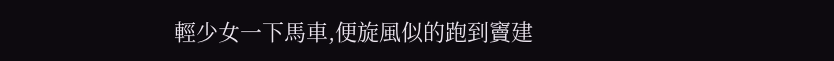輕少女一下馬車,便旋風似的跑到竇建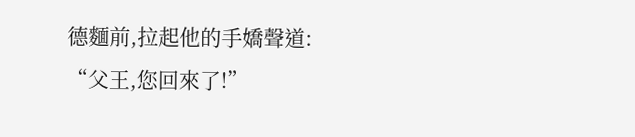德麵前,拉起他的手嬌聲道:
“父王,您回來了!”